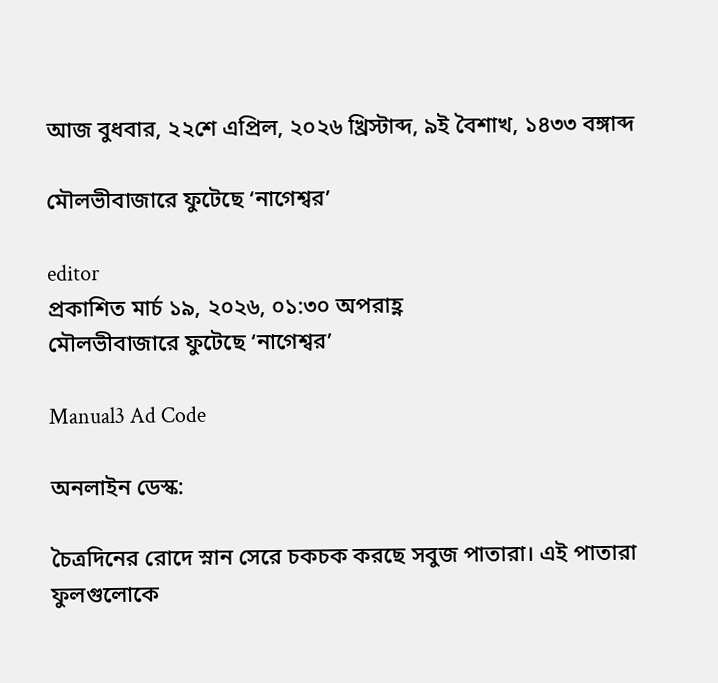আজ বুধবার, ২২শে এপ্রিল, ২০২৬ খ্রিস্টাব্দ, ৯ই বৈশাখ, ১৪৩৩ বঙ্গাব্দ

মৌলভীবাজারে ফুটেছে ‘নাগেশ্বর’

editor
প্রকাশিত মার্চ ১৯, ২০২৬, ০১:৩০ অপরাহ্ণ
মৌলভীবাজারে ফুটেছে ‘নাগেশ্বর’

Manual3 Ad Code

অনলাইন ডেস্ক:

চৈত্রদিনের রোদে স্নান সেরে চকচক করছে সবুজ পাতারা। এই পাতারা ফুলগুলোকে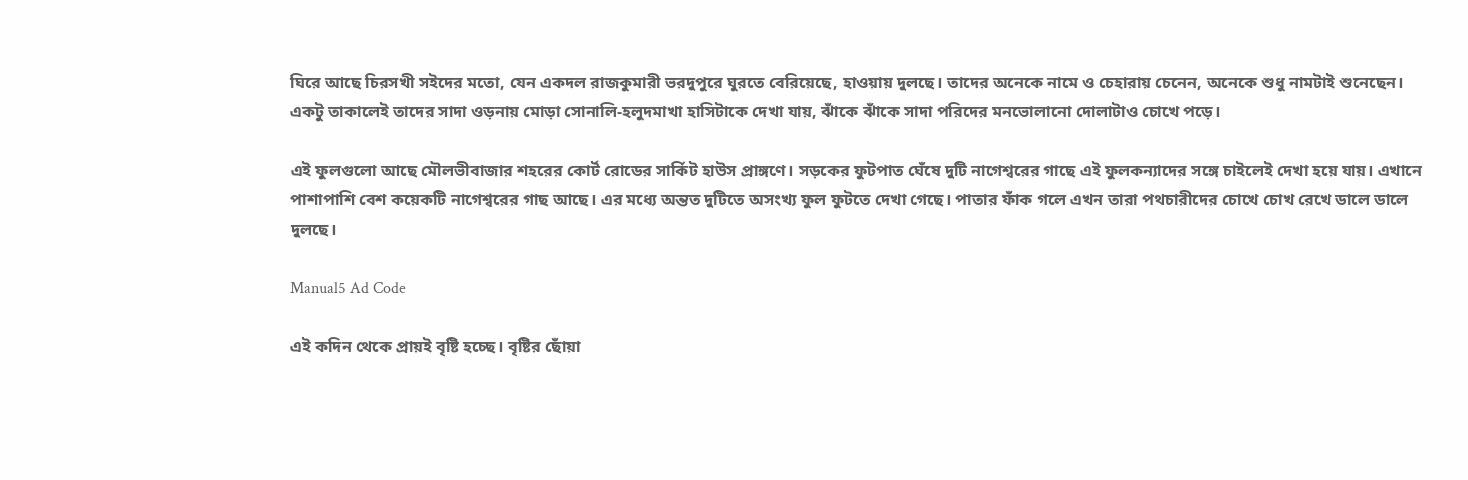ঘিরে আছে চিরসখী সইদের মতো, যেন একদল রাজকুমারী ভরদুপুরে ঘুরতে বেরিয়েছে, হাওয়ায় দুলছে। তাদের অনেকে নামে ও চেহারায় চেনেন, অনেকে শুধু নামটাই শুনেছেন। একটু তাকালেই তাদের সাদা ওড়নায় মোড়া সোনালি-হলুদমাখা হাসিটাকে দেখা যায়, ঝাঁকে ঝাঁকে সাদা পরিদের মনভোলানো দোলাটাও চোখে পড়ে।

এই ফুলগুলো আছে মৌলভীবাজার শহরের কোর্ট রোডের সার্কিট হাউস প্রাঙ্গণে। সড়কের ফুটপাত ঘেঁষে দুটি নাগেশ্বরের গাছে এই ফুলকন্যাদের সঙ্গে চাইলেই দেখা হয়ে যায়। এখানে পাশাপাশি বেশ কয়েকটি নাগেশ্বরের গাছ আছে। এর মধ্যে অন্তত দুটিতে অসংখ্য ফুল ফুটতে দেখা গেছে। পাতার ফাঁক গলে এখন তারা পথচারীদের চোখে চোখ রেখে ডালে ডালে দুলছে।

Manual5 Ad Code

এই কদিন থেকে প্রায়ই বৃষ্টি হচ্ছে। বৃষ্টির ছোঁয়া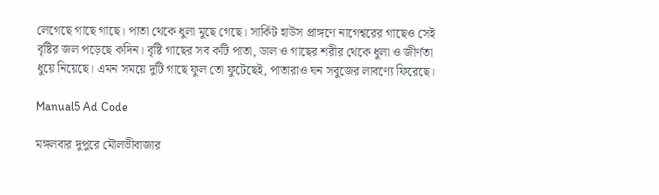লেগেছে গাছে গাছে। পাতা থেকে ধুলা মুছে গেছে। সার্কিট হাউস প্রাঙ্গণে নাগেশ্বরের গাছেও সেই বৃষ্টির জল পড়েছে কদিন। বৃষ্টি গাছের সব কটি পাতা, ডাল ও গাছের শরীর থেকে ধুলা ও জীর্ণতা ধুয়ে নিয়েছে। এমন সময়ে দুটি গাছে ফুল তো ফুটেছেই, পাতারাও ঘন সবুজের লাবণ্যে ফিরেছে।

Manual5 Ad Code

মঙ্গলবার দুপুরে মৌলভীবাজার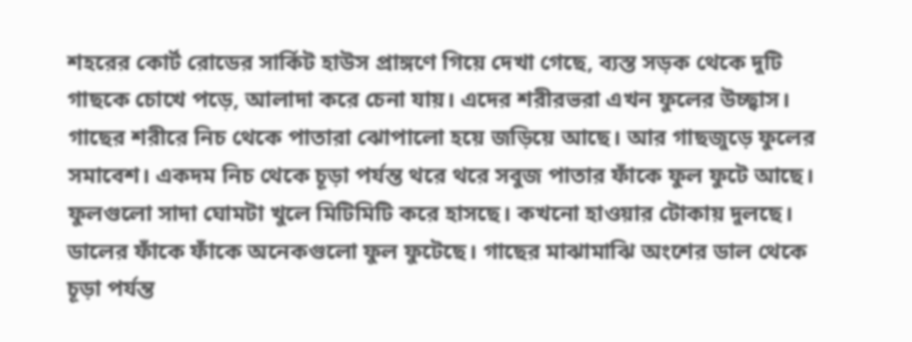শহরের কোর্ট রোডের সার্কিট হাউস প্রাঙ্গণে গিয়ে দেখা গেছে, ব্যস্ত সড়ক থেকে দুটি গাছকে চোখে পড়ে, আলাদা করে চেনা যায়। এদের শরীরভরা এখন ফুলের উচ্ছ্বাস। গাছের শরীরে নিচ থেকে পাতারা ঝোপালো হয়ে জড়িয়ে আছে। আর গাছজুড়ে ফুলের সমাবেশ। একদম নিচ থেকে চূড়া পর্যন্ত থরে থরে সবুজ পাতার ফাঁকে ফুল ফুটে আছে। ফুলগুলো সাদা ঘোমটা খুলে মিটিমিটি করে হাসছে। কখনো হাওয়ার টোকায় দুলছে। ডালের ফাঁকে ফাঁকে অনেকগুলো ফুল ফুটেছে। গাছের মাঝামাঝি অংশের ডাল থেকে চূড়া পর্যন্ত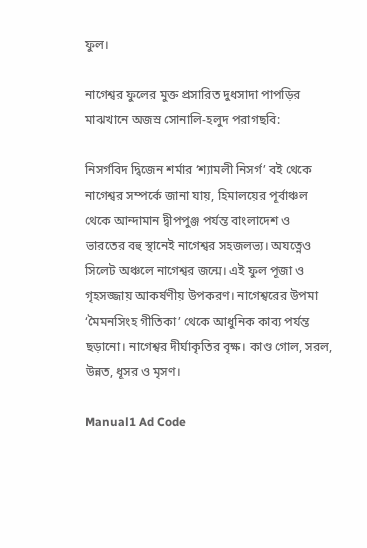ফুল।

নাগেশ্বর ফুলের মুক্ত প্রসারিত দুধসাদা পাপড়ির মাঝখানে অজস্র সোনালি-হলুদ পরাগছবি:

নিসর্গবিদ দ্বিজেন শর্মার ‘শ্যামলী নিসর্গ’ বই থেকে নাগেশ্বর সম্পর্কে জানা যায়, হিমালয়ের পূর্বাঞ্চল থেকে আন্দামান দ্বীপপুঞ্জ পর্যন্ত বাংলাদেশ ও ভারতের বহু স্থানেই নাগেশ্বর সহজলভ্য। অযত্নেও সিলেট অঞ্চলে নাগেশ্বর জন্মে। এই ফুল পূজা ও গৃহসজ্জায় আকর্ষণীয় উপকরণ। নাগেশ্বরের উপমা ‘মৈমনসিংহ গীতিকা’ থেকে আধুনিক কাব্য পর্যন্ত ছড়ানো। নাগেশ্বর দীর্ঘাকৃতির বৃক্ষ। কাণ্ড গোল, সরল, উন্নত, ধূসর ও মৃসণ।

Manual1 Ad Code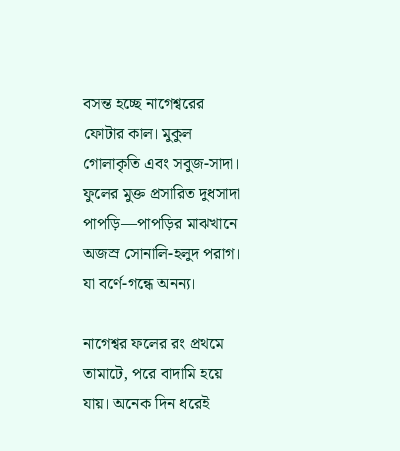বসন্ত হচ্ছে নাগেশ্বরের ফোটার কাল। মুকুল গোলাকৃতি এবং সবুজ-সাদা। ফুলের মুক্ত প্রসারিত দুধসাদা পাপড়ি—পাপড়ির মাঝখানে অজস্র সোনালি-হলুদ পরাগ। যা বর্ণে-গন্ধে অনন্য।

নাগেশ্বর ফলের রং প্রথমে তামাটে, পরে বাদামি হয়ে যায়। অনেক দিন ধরেই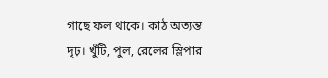গাছে ফল থাকে। কাঠ অত্যন্ত দৃঢ়। খুঁটি, পুল, রেলের স্লিপার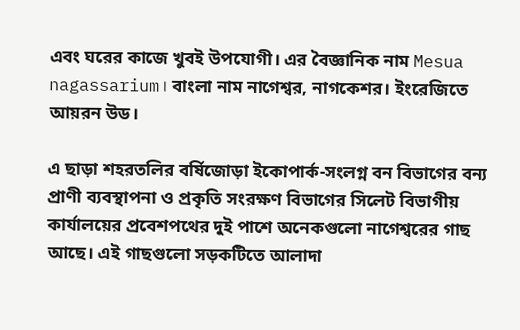এবং ঘরের কাজে খুবই উপযোগী। এর বৈজ্ঞানিক নাম Mesua nagassarium। বাংলা নাম নাগেশ্বর, নাগকেশর। ইংরেজিতে আয়রন উড।

এ ছাড়া শহরতলির বর্ষিজোড়া ইকোপার্ক-সংলগ্ন বন বিভাগের বন্য প্রাণী ব্যবস্থাপনা ও প্রকৃতি সংরক্ষণ বিভাগের সিলেট বিভাগীয় কার্যালয়ের প্রবেশপথের দুই পাশে অনেকগুলো নাগেশ্বরের গাছ আছে। এই গাছগুলো সড়কটিতে আলাদা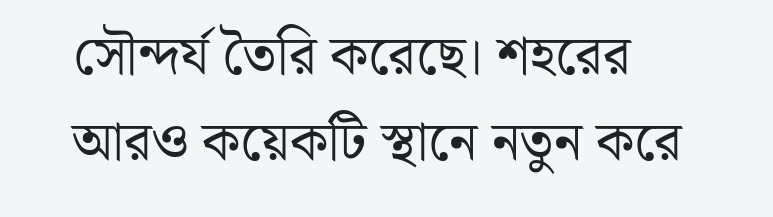সৌন্দর্য তৈরি করেছে। শহরের আরও কয়েকটি স্থানে নতুন করে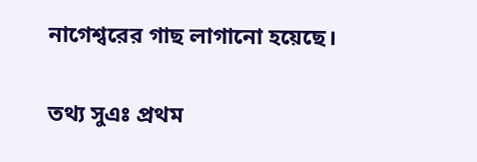নাগেশ্বরের গাছ লাগানো হয়েছে।

তথ্য সুএঃ প্রথম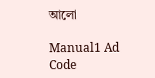আলো

Manual1 Ad Code